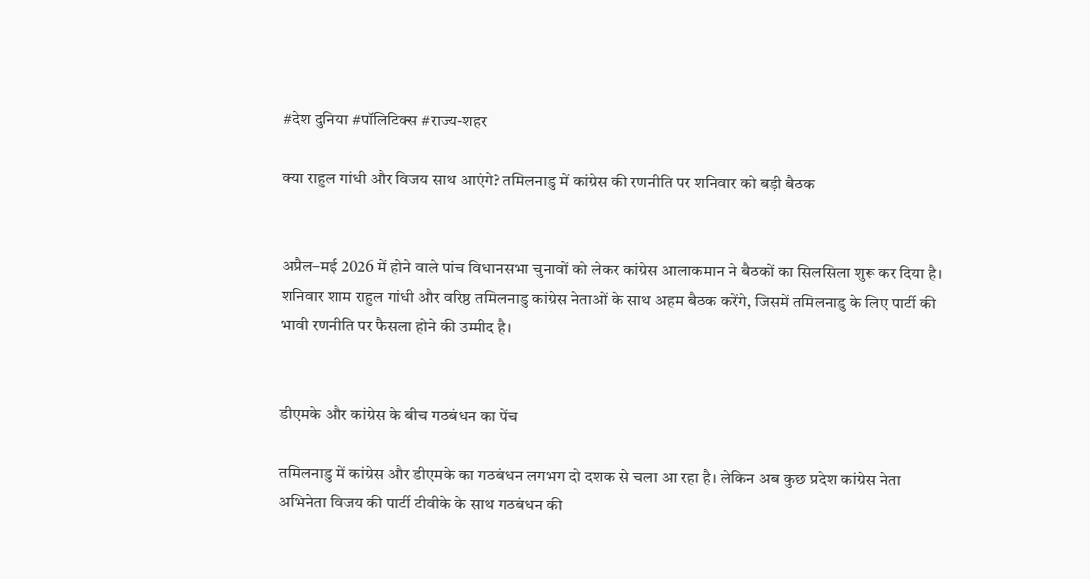#देश दुनिया #पॉलिटिक्स #राज्य-शहर

क्या राहुल गांधी और विजय साथ आएंगे? तमिलनाडु में कांग्रेस की रणनीति पर शनिवार को बड़ी बैठक


अप्रैल–मई 2026 में होने वाले पांच विधानसभा चुनावों को लेकर कांग्रेस आलाकमान ने बैठकों का सिलसिला शुरू कर दिया है। शनिवार शाम राहुल गांधी और वरिष्ठ तमिलनाडु कांग्रेस नेताओं के साथ अहम बैठक करेंगे, जिसमें तमिलनाडु के लिए पार्टी की भावी रणनीति पर फैसला होने की उम्मीद है।


डीएमके और कांग्रेस के बीच गठबंधन का पेंच

तमिलनाडु में कांग्रेस और डीएमके का गठबंधन लगभग दो दशक से चला आ रहा है। लेकिन अब कुछ प्रदेश कांग्रेस नेता अभिनेता विजय की पार्टी टीवीके के साथ गठबंधन की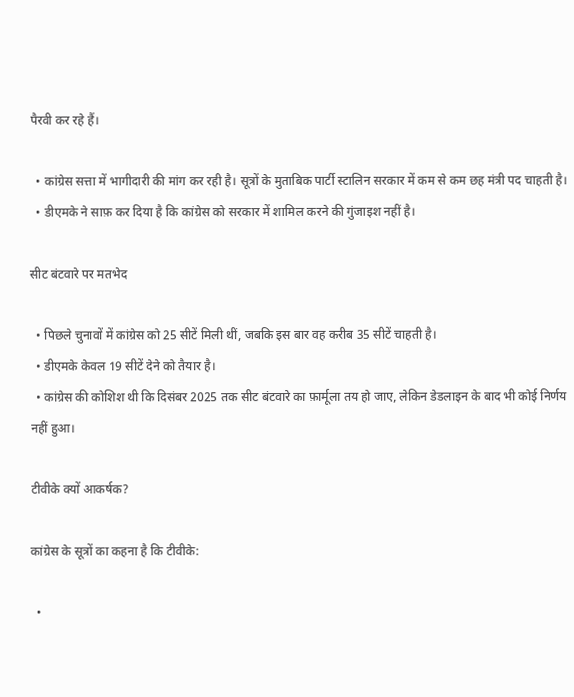पैरवी कर रहे हैं।

  • कांग्रेस सत्ता में भागीदारी की मांग कर रही है। सूत्रों के मुताबिक पार्टी स्टालिन सरकार में कम से कम छह मंत्री पद चाहती है।
  • डीएमके ने साफ़ कर दिया है कि कांग्रेस को सरकार में शामिल करने की गुंजाइश नहीं है।

सीट बंटवारे पर मतभेद

  • पिछले चुनावों में कांग्रेस को 25 सीटें मिली थीं, जबकि इस बार वह करीब 35 सीटें चाहती है।
  • डीएमके केवल 19 सीटें देने को तैयार है।
  • कांग्रेस की कोशिश थी कि दिसंबर 2025 तक सीट बंटवारे का फ़ार्मूला तय हो जाए, लेकिन डेडलाइन के बाद भी कोई निर्णय नहीं हुआ।

टीवीके क्यों आकर्षक?

कांग्रेस के सूत्रों का कहना है कि टीवीके:

  •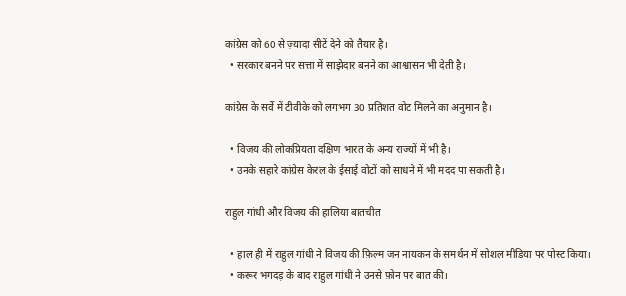कांग्रेस को 60 से ज़्यादा सीटें देने को तैयार है।
  • सरकार बनने पर सत्ता में साझेदार बनने का आश्वासन भी देती है।

कांग्रेस के सर्वे में टीवीके को लगभग 30 प्रतिशत वोट मिलने का अनुमान है।

  • विजय की लोकप्रियता दक्षिण भारत के अन्य राज्यों में भी है।
  • उनके सहारे कांग्रेस केरल के ईसाई वोटों को साधने में भी मदद पा सकती है।

राहुल गांधी और विजय की हालिया बातचीत

  • हाल ही में राहुल गांधी ने विजय की फ़िल्म जन नायकन के समर्थन में सोशल मीडिया पर पोस्ट किया।
  • करूर भगदड़ के बाद राहुल गांधी ने उनसे फ़ोन पर बात की।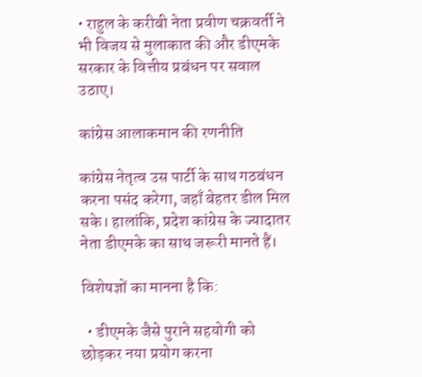• राहुल के करीबी नेता प्रवीण चक्रवर्ती ने भी विजय से मुलाकात की और डीएमके सरकार के वित्तीय प्रबंधन पर सवाल उठाए।

कांग्रेस आलाकमान की रणनीति

कांग्रेस नेतृत्व उस पार्टी के साथ गठबंधन करना पसंद करेगा, जहाँ बेहतर डील मिल सके। हालांकि, प्रदेश कांग्रेस के ज्यादातर नेता डीएमके का साथ जरूरी मानते हैं।

विशेषज्ञों का मानना है कि:

  • डीएमके जैसे पुराने सहयोगी को छोड़कर नया प्रयोग करना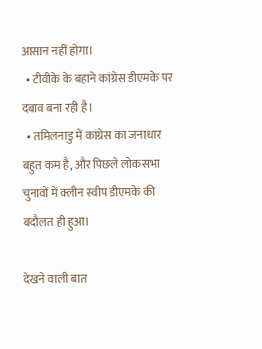आसान नहीं होगा।
  • टीवीके के बहाने कांग्रेस डीएमके पर दबाव बना रही है।
  • तमिलनाडु में कांग्रेस का जनाधार बहुत कम है, और पिछले लोकसभा चुनावों में क्लीन स्वीप डीएमके की बदौलत ही हुआ।

देखने वाली बात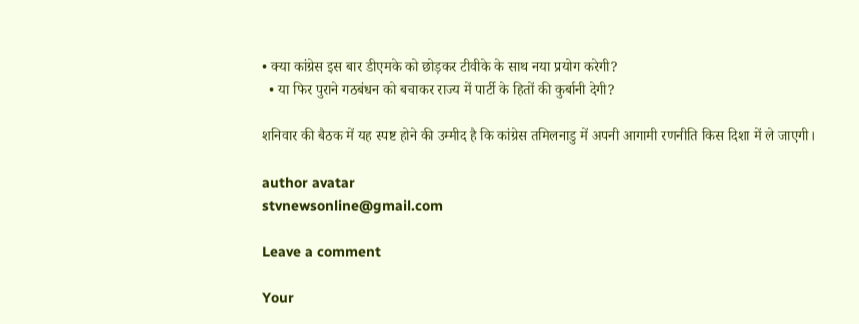• क्या कांग्रेस इस बार डीएमके को छोड़कर टीवीके के साथ नया प्रयोग करेगी?
  • या फिर पुराने गठबंधन को बचाकर राज्य में पार्टी के हितों की कुर्बानी देगी?

शनिवार की बैठक में यह स्पष्ट होने की उम्मीद है कि कांग्रेस तमिलनाडु में अपनी आगामी रणनीति किस दिशा में ले जाएगी।

author avatar
stvnewsonline@gmail.com

Leave a comment

Your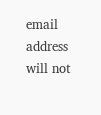email address will not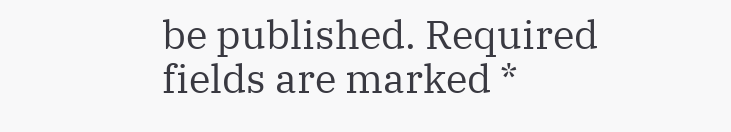be published. Required fields are marked *